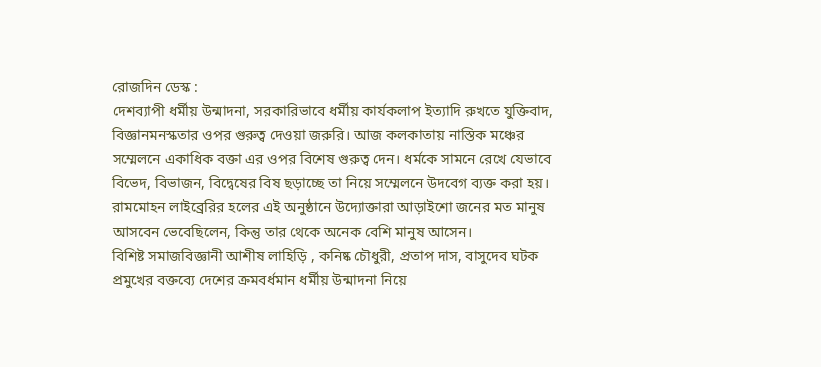রোজদিন ডেস্ক :
দেশব্যাপী ধর্মীয় উন্মাদনা, সরকারিভাবে ধর্মীয় কার্যকলাপ ইত্যাদি রুখতে যুক্তিবাদ, বিজ্ঞানমনস্কতার ওপর গুরুত্ব দেওয়া জরুরি। আজ কলকাতায় নাস্তিক মঞ্চের সম্মেলনে একাধিক বক্তা এর ওপর বিশেষ গুরুত্ব দেন। ধর্মকে সামনে রেখে যেভাবে বিভেদ, বিভাজন, বিদ্বেষের বিষ ছড়াচ্ছে তা নিয়ে সম্মেলনে উদবেগ ব্যক্ত করা হয়। রামমোহন লাইব্রেরির হলের এই অনুষ্ঠানে উদ্যোক্তারা আড়াইশো জনের মত মানুষ আসবেন ভেবেছিলেন, কিন্তু তার থেকে অনেক বেশি মানুষ আসেন।
বিশিষ্ট সমাজবিজ্ঞানী আশীষ লাহিড়ি , কনিষ্ক চৌধুরী, প্রতাপ দাস, বাসুদেব ঘটক প্রমুখের বক্তব্যে দেশের ক্রমবর্ধমান ধর্মীয় উন্মাদনা নিয়ে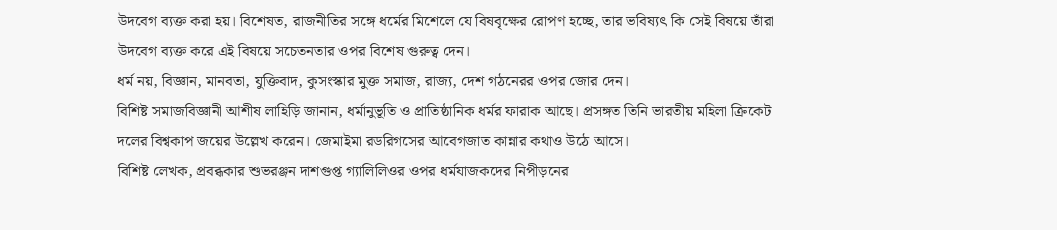উদবেগ ব্যক্ত করা হয়। বিশেষত, রাজনীতির সঙ্গে ধর্মের মিশেলে যে বিষবৃক্ষের রোপণ হচ্ছে, তার ভবিষ্যৎ কি সেই বিষয়ে তাঁরা উদবেগ ব্যক্ত করে এই বিষয়ে সচেতনতার ওপর বিশেষ গুরুত্ব দেন।
ধর্ম নয়, বিজ্ঞান, মানবতা, যুক্তিবাদ, কুসংস্কার মুক্ত সমাজ, রাজ্য, দেশ গঠনেরর ওপর জোর দেন।
বিশিষ্ট সমাজবিজ্ঞানী আশীষ লাহিড়ি জানান, ধর্মানুভূতি ও প্রাতিষ্ঠানিক ধর্মর ফারাক আছে। প্রসঙ্গত তিনি ভারতীয় মহিলা ক্রিকেট দলের বিশ্বকাপ জয়ের উল্লেখ করেন। জেমাইমা রডরিগসের আবেগজাত কান্নার কথাও উঠে আসে।
বিশিষ্ট লেখক, প্রবব্ধকার শুভরঞ্জন দাশগুপ্ত গ্যালিলিওর ওপর ধর্মযাজকদের নিপীড়নের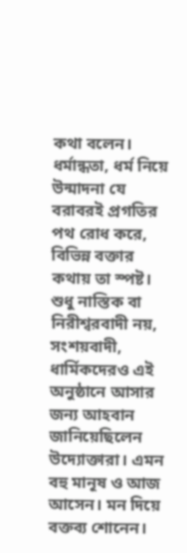কথা বলেন।
ধর্মান্ধতা, ধর্ম নিয়ে উন্মাদনা যে বরাবরই প্রগতির পথ রোধ করে, বিভিন্ন বক্তার কথায় তা স্পষ্ট।
শুধু নাস্তিক বা নিরীশ্বরবাদী নয়, সংশয়বাদী, ধার্মিকদেরও এই অনুষ্ঠানে আসার জন্য আহবান জানিয়েছিলেন উদ্যোক্তারা। এমন বহু মানূষ ও আজ আসেন। মন দিয়ে বক্তব্য শোনেন।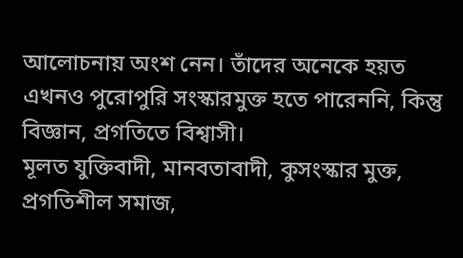আলোচনায় অংশ নেন। তাঁদের অনেকে হয়ত এখনও পুরোপুরি সংস্কারমুক্ত হতে পারেননি, কিন্তু বিজ্ঞান, প্রগতিতে বিশ্বাসী।
মূলত যুক্তিবাদী, মানবতাবাদী, কুসংস্কার মুক্ত, প্রগতিশীল সমাজ,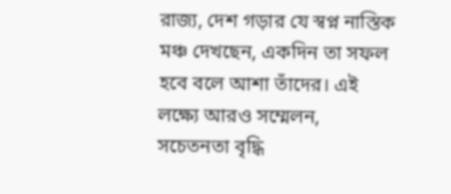রাজ্য, দেশ গড়ার যে স্বপ্ন নাস্তিক মঞ্চ দেখছেন, একদিন তা সফল হবে বলে আশা তাঁদের। এই লক্ষ্যে আরও সম্মেলন, সচেতনতা বৃদ্ধি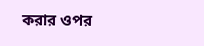করার ওপর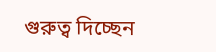গুরুত্ব দিচ্ছেন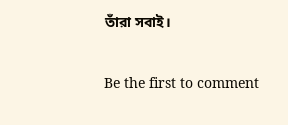তাঁরা সবাই।

Be the first to comment